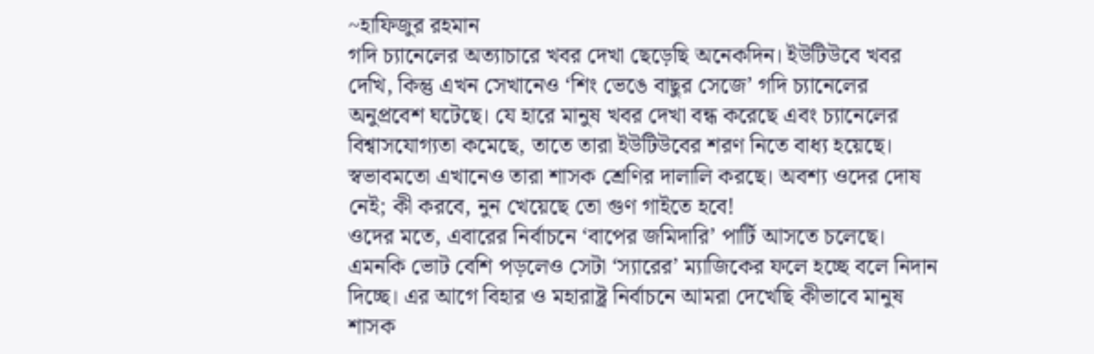~হাফিজুর রহমান
গদি চ্যানেলের অত্যাচারে খবর দেখা ছেড়েছি অনেকদিন। ইউটিউবে খবর দেখি, কিন্তু এখন সেখানেও ‘শিং ভেঙে বাছুর সেজে’ গদি চ্যানেলের অনুপ্রবেশ ঘটেছে। যে হারে মানুষ খবর দেখা বন্ধ করেছে এবং চ্যানেলের বিশ্বাসযোগ্যতা কমেছে, তাতে তারা ইউটিউবের শরণ নিতে বাধ্য হয়েছে। স্বভাবমতো এখানেও তারা শাসক শ্রেণির দালালি করছে। অবশ্য ওদের দোষ নেই; কী করবে, নুন খেয়েছে তো গুণ গাইতে হবে!
ওদের মতে, এবারের নির্বাচনে ‘বাপের জমিদারি’ পার্টি আসতে চলেছে। এমনকি ভোট বেশি পড়লেও সেটা ‘স্যারের’ ম্যাজিকের ফলে হচ্ছে বলে নিদান দিচ্ছে। এর আগে বিহার ও মহারাষ্ট্র নির্বাচনে আমরা দেখেছি কীভাবে মানুষ শাসক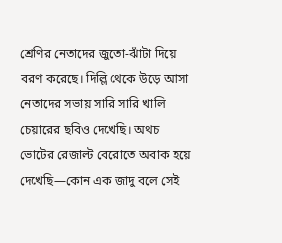শ্রেণির নেতাদের জুতো-ঝাঁটা দিয়ে বরণ করেছে। দিল্লি থেকে উড়ে আসা নেতাদের সভায় সারি সারি খালি চেয়ারের ছবিও দেখেছি। অথচ ভোটের রেজাল্ট বেরোতে অবাক হয়ে দেখেছি—কোন এক জাদু বলে সেই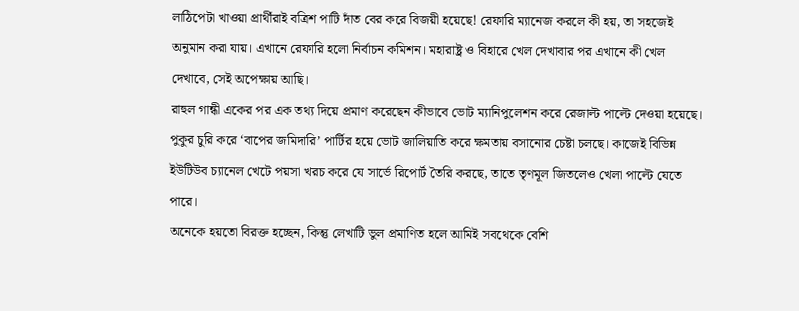লাঠিপেটা খাওয়া প্রার্থীরাই বত্রিশ পাটি দাঁত বের করে বিজয়ী হয়েছে! রেফারি ম্যানেজ করলে কী হয়, তা সহজেই অনুমান করা যায়। এখানে রেফারি হলো নির্বাচন কমিশন। মহারাষ্ট্র ও বিহারে খেল দেখাবার পর এখানে কী খেল দেখাবে, সেই অপেক্ষায় আছি।
রাহুল গান্ধী একের পর এক তথ্য দিয়ে প্রমাণ করেছেন কীভাবে ভোট ম্যানিপুলেশন করে রেজাল্ট পাল্টে দেওয়া হয়েছে। পুকুর চুরি করে ‘বাপের জমিদারি’ পার্টির হয়ে ভোট জালিয়াতি করে ক্ষমতায় বসানোর চেষ্টা চলছে। কাজেই বিভিন্ন ইউটিউব চ্যানেল খেটে পয়সা খরচ করে যে সার্ভে রিপোর্ট তৈরি করছে, তাতে তৃণমূল জিতলেও খেলা পাল্টে যেতে পারে।
অনেকে হয়তো বিরক্ত হচ্ছেন, কিন্তু লেখাটি ভুল প্রমাণিত হলে আমিই সবথেকে বেশি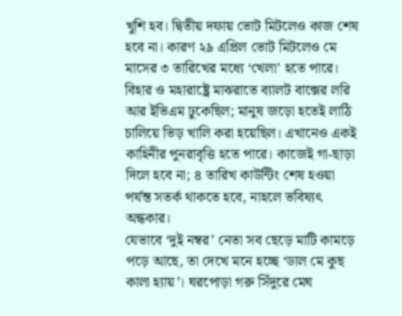খুশি হব। দ্বিতীয় দফায় ভোট মিটলেও কাজ শেষ হবে না। কারণ ২৯ এপ্রিল ভোট মিটলেও মে মাসের ৩ তারিখের মধ্যে ‘খেলা’ হতে পারে। বিহার ও মহারাষ্ট্রে মাঝরাতে ব্যালট বাক্সের লরি আর ইভিএম ঢুকেছিল; মানুষ জড়ো হতেই লাঠি চালিয়ে ভিড় খালি করা হয়েছিল। এখানেও একই কাহিনীর পুনরাবৃত্তি হতে পারে। কাজেই গা-ছাড়া দিলে হবে না; ৪ তারিখ কাউন্টিং শেষ হওয়া পর্যন্ত সতর্ক থাকতে হবে, নাহলে ভবিষ্যৎ অন্ধকার।
যেভাবে ‘দুই নম্বর’ নেতা সব ছেড়ে মাটি কামড়ে পড়ে আছে, তা দেখে মনে হচ্ছে ‘ডাল মে কুছ কালা হ্যায়’। ঘরপোড়া গরু সিঁদুরে মেঘ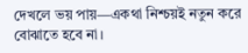দেখলে ভয় পায়—একথা নিশ্চয়ই নতুন করে বোঝাতে হবে না।